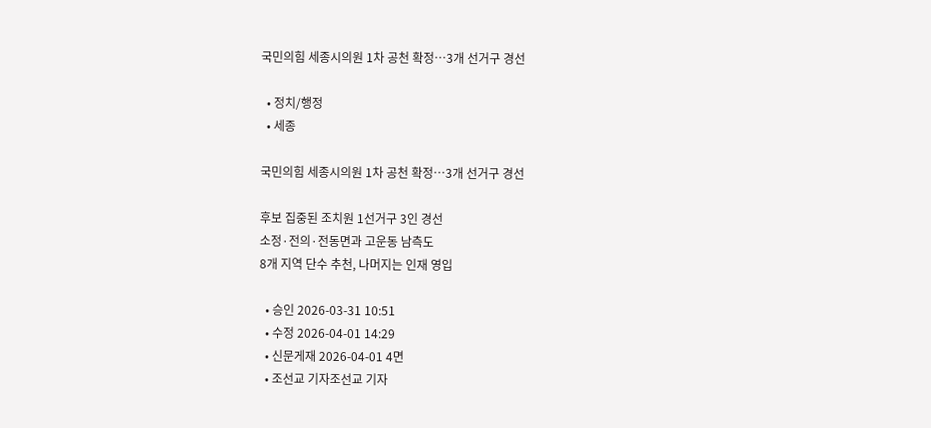국민의힘 세종시의원 1차 공천 확정…3개 선거구 경선

  • 정치/행정
  • 세종

국민의힘 세종시의원 1차 공천 확정…3개 선거구 경선

후보 집중된 조치원 1선거구 3인 경선
소정·전의·전동면과 고운동 남측도
8개 지역 단수 추천, 나머지는 인재 영입

  • 승인 2026-03-31 10:51
  • 수정 2026-04-01 14:29
  • 신문게재 2026-04-01 4면
  • 조선교 기자조선교 기자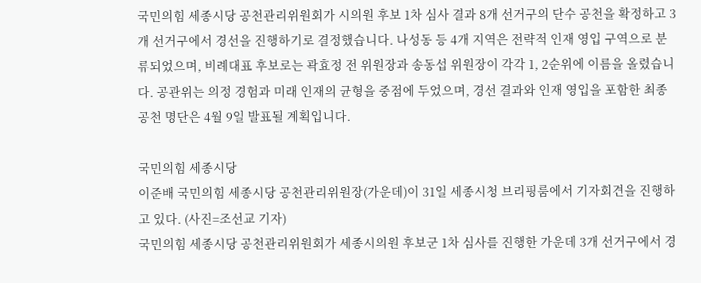국민의힘 세종시당 공천관리위원회가 시의원 후보 1차 심사 결과 8개 선거구의 단수 공천을 확정하고 3개 선거구에서 경선을 진행하기로 결정했습니다. 나성동 등 4개 지역은 전략적 인재 영입 구역으로 분류되었으며, 비례대표 후보로는 곽효정 전 위원장과 송동섭 위원장이 각각 1, 2순위에 이름을 올렸습니다. 공관위는 의정 경험과 미래 인재의 균형을 중점에 두었으며, 경선 결과와 인재 영입을 포함한 최종 공천 명단은 4월 9일 발표될 계획입니다.

국민의힘 세종시당
이준배 국민의힘 세종시당 공천관리위원장(가운데)이 31일 세종시청 브리핑룸에서 기자회견을 진행하고 있다. (사진=조선교 기자)
국민의힘 세종시당 공천관리위원회가 세종시의원 후보군 1차 심사를 진행한 가운데 3개 선거구에서 경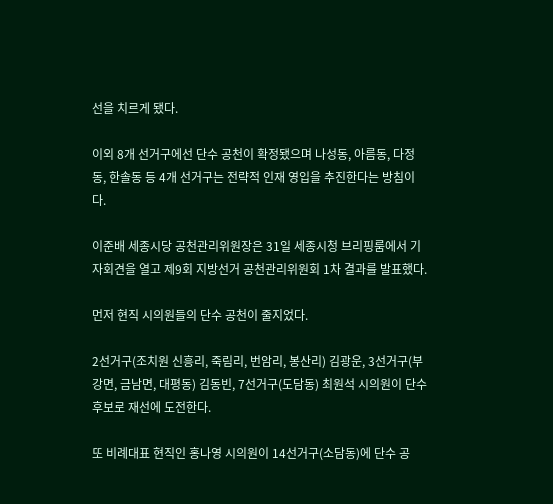선을 치르게 됐다.

이외 8개 선거구에선 단수 공천이 확정됐으며 나성동, 아름동, 다정동, 한솔동 등 4개 선거구는 전략적 인재 영입을 추진한다는 방침이다.

이준배 세종시당 공천관리위원장은 31일 세종시청 브리핑룸에서 기자회견을 열고 제9회 지방선거 공천관리위원회 1차 결과를 발표했다.

먼저 현직 시의원들의 단수 공천이 줄지었다.

2선거구(조치원 신흥리, 죽림리, 번암리, 봉산리) 김광운, 3선거구(부강면, 금남면, 대평동) 김동빈, 7선거구(도담동) 최원석 시의원이 단수 후보로 재선에 도전한다.

또 비례대표 현직인 홍나영 시의원이 14선거구(소담동)에 단수 공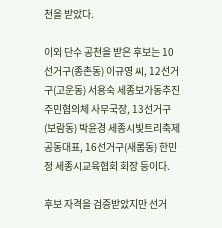천을 받았다.

이외 단수 공천을 받은 후보는 10선거구(종촌동) 이규영 씨, 12선거구(고운동) 서용숙 세종보가동추진주민협의체 사무국장, 13선거구(보람동) 박윤경 세종시빛트리축제 공동대표, 16선거구(새롬동) 한민정 세종시교육협회 회장 등이다.

후보 자격을 검증받았지만 선거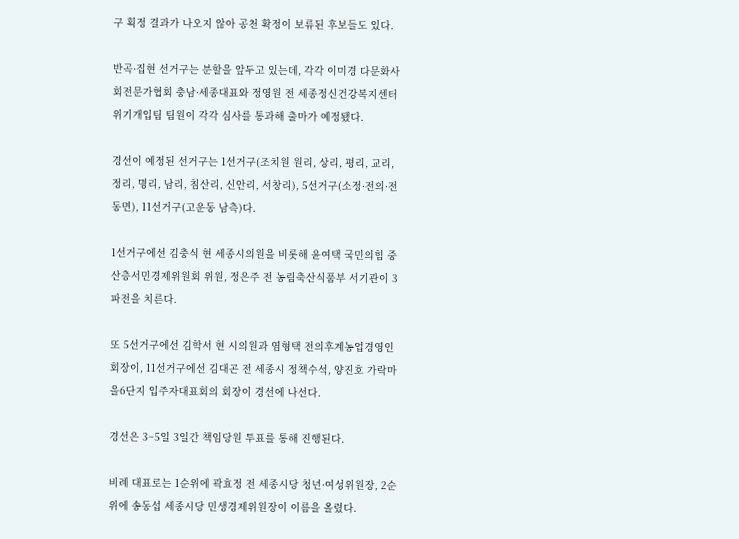구 획정 결과가 나오지 않아 공천 확정이 보류된 후보들도 있다.

반곡·집현 선거구는 분할을 앞두고 있는데, 각각 이미경 다문화사회전문가협회 충남·세종대표와 정영원 전 세종정신건강복지센터 위기개입팀 팀원이 각각 심사를 통과해 출마가 예정됐다.

경선이 예정된 선거구는 1선거구(조치원 원리, 상리, 평리, 교리, 정리, 명리, 남리, 침산리, 신안리, 서창리), 5선거구(소정·전의·전동면), 11선거구(고운동 남측)다.

1선거구에선 김충식 현 세종시의원을 비롯해 윤여택 국민의힘 중산층서민경제위원회 위원, 정은주 전 농림축산식품부 서기관이 3파전을 치른다.

또 5선거구에선 김학서 현 시의원과 염형택 전의후계농업경영인회장이, 11선거구에선 김대곤 전 세종시 정책수석, 양진호 가락마을6단지 입주자대표회의 회장이 경선에 나선다.

경선은 3~5일 3일간 책임당원 투표를 통해 진행된다.

비례 대표로는 1순위에 곽효정 전 세종시당 청년·여성위원장, 2순위에 송동섭 세종시당 민생경제위원장이 이름을 올렸다.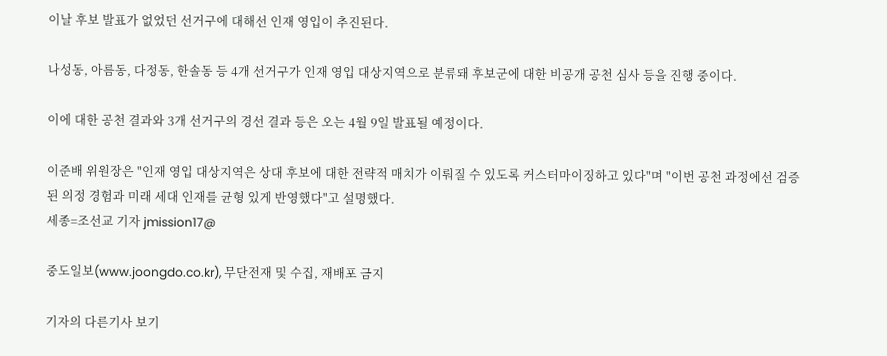이날 후보 발표가 없었던 선거구에 대해선 인재 영입이 추진된다.

나성동, 아름동, 다정동, 한솔동 등 4개 선거구가 인재 영입 대상지역으로 분류돼 후보군에 대한 비공개 공천 심사 등을 진행 중이다.

이에 대한 공천 결과와 3개 선거구의 경선 결과 등은 오는 4월 9일 발표될 예정이다.

이준배 위원장은 "인재 영입 대상지역은 상대 후보에 대한 전략적 매치가 이뤄질 수 있도록 커스터마이징하고 있다"며 "이번 공천 과정에선 검증된 의정 경험과 미래 세대 인재를 균형 있게 반영했다"고 설명했다.
세종=조선교 기자 jmission17@

중도일보(www.joongdo.co.kr), 무단전재 및 수집, 재배포 금지

기자의 다른기사 보기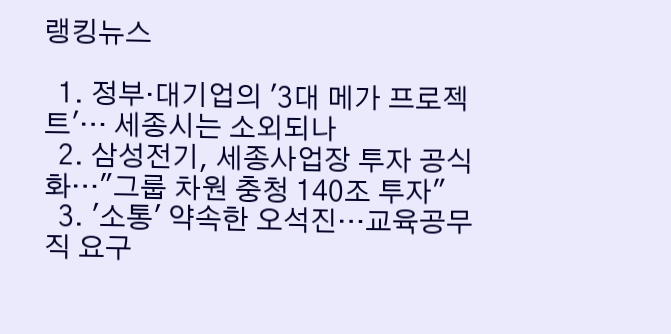랭킹뉴스

  1. 정부·대기업의 '3대 메가 프로젝트'… 세종시는 소외되나
  2. 삼성전기, 세종사업장 투자 공식화…"그룹 차원 충청 140조 투자"
  3. '소통' 약속한 오석진…교육공무직 요구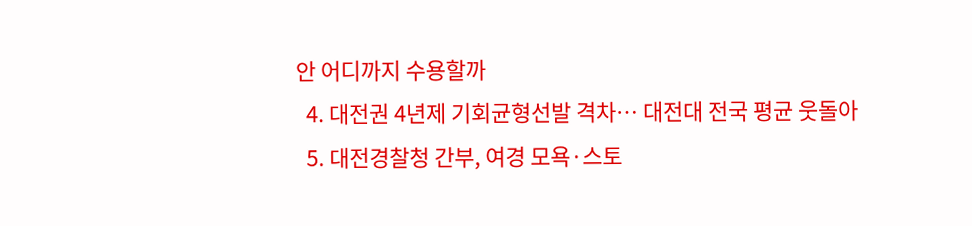안 어디까지 수용할까
  4. 대전권 4년제 기회균형선발 격차… 대전대 전국 평균 웃돌아
  5. 대전경찰청 간부, 여경 모욕·스토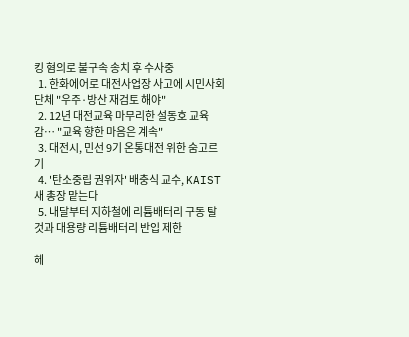킹 혐의로 불구속 송치 후 수사중
  1. 한화에어로 대전사업장 사고에 시민사회단체 "우주·방산 재검토 해야"
  2. 12년 대전교육 마무리한 설동호 교육감… "교육 향한 마음은 계속"
  3. 대전시, 민선 9기 온통대전 위한 숨고르기
  4. '탄소중립 권위자' 배충식 교수, KAIST 새 총장 맡는다
  5. 내달부터 지하철에 리튬배터리 구동 탈 것과 대용량 리튬배터리 반입 제한

헤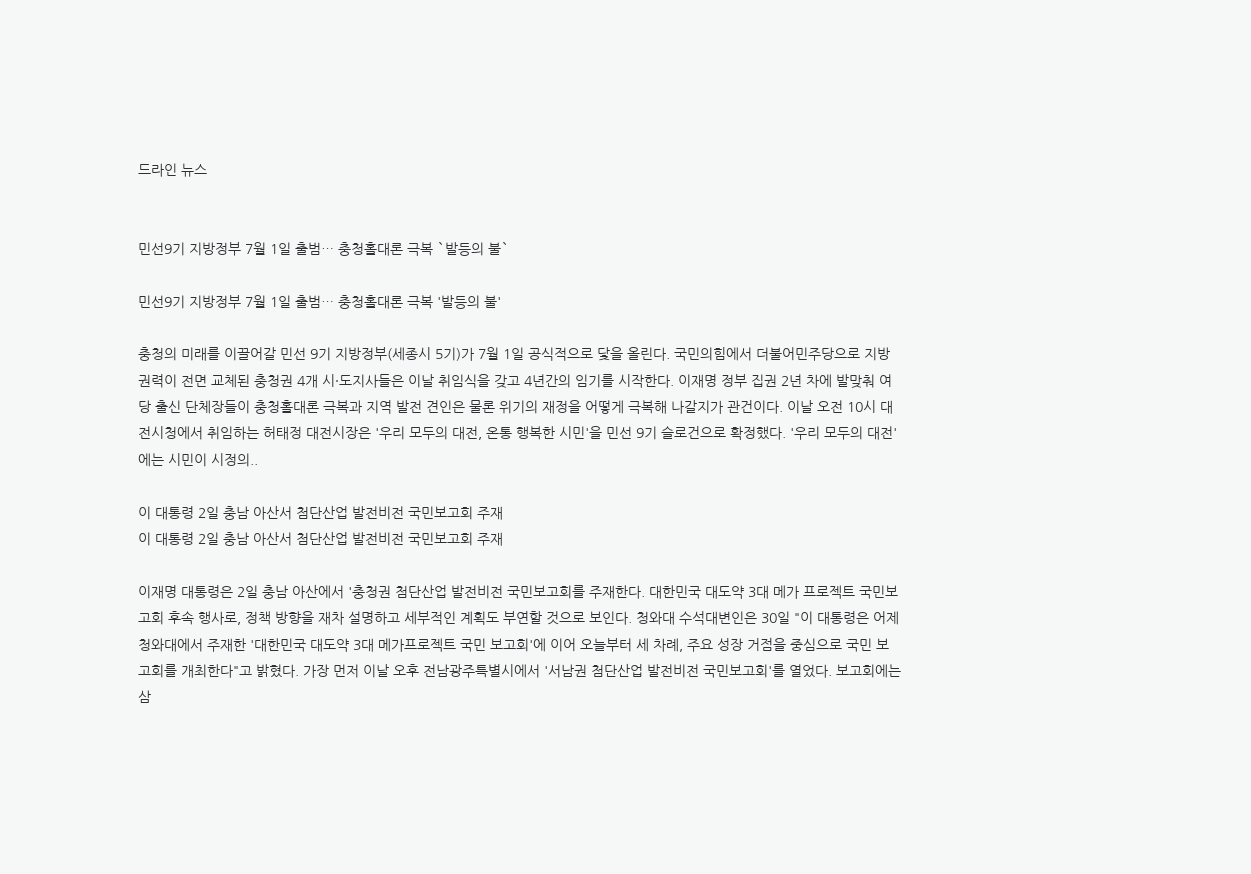드라인 뉴스


민선9기 지방정부 7월 1일 출범… 충청홀대론 극복 `발등의 불`

민선9기 지방정부 7월 1일 출범… 충청홀대론 극복 '발등의 불'

충청의 미래를 이끌어갈 민선 9기 지방정부(세종시 5기)가 7월 1일 공식적으로 닻을 올린다. 국민의힘에서 더불어민주당으로 지방권력이 전면 교체된 충청권 4개 시·도지사들은 이날 취임식을 갖고 4년간의 임기를 시작한다. 이재명 정부 집권 2년 차에 발맞춰 여당 출신 단체장들이 충청홀대론 극복과 지역 발전 견인은 물론 위기의 재정을 어떻게 극복해 나갈지가 관건이다. 이날 오전 10시 대전시청에서 취임하는 허태정 대전시장은 '우리 모두의 대전, 온통 행복한 시민'을 민선 9기 슬로건으로 확정했다. '우리 모두의 대전'에는 시민이 시정의..

이 대통령 2일 충남 아산서 첨단산업 발전비전 국민보고회 주재
이 대통령 2일 충남 아산서 첨단산업 발전비전 국민보고회 주재

이재명 대통령은 2일 충남 아산에서 '충청권 첨단산업 발전비전 국민보고회를 주재한다. 대한민국 대도약 3대 메가 프로젝트 국민보고회 후속 행사로, 정책 방향을 재차 설명하고 세부적인 계획도 부연할 것으로 보인다. 청와대 수석대변인은 30일 "이 대통령은 어제 청와대에서 주재한 '대한민국 대도약 3대 메가프로젝트 국민 보고회'에 이어 오늘부터 세 차례, 주요 성장 거점을 중심으로 국민 보고회를 개최한다"고 밝혔다. 가장 먼저 이날 오후 전남광주특별시에서 '서남권 첨단산업 발전비전 국민보고회'를 열었다. 보고회에는 삼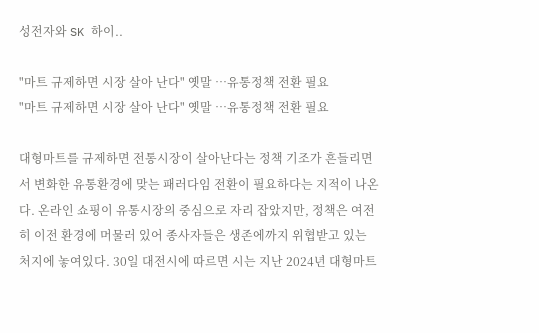성전자와 SK 하이..

"마트 규제하면 시장 살아 난다" 옛말 …유통정책 전환 필요
"마트 규제하면 시장 살아 난다" 옛말 …유통정책 전환 필요

대형마트를 규제하면 전통시장이 살아난다는 정책 기조가 흔들리면서 변화한 유통환경에 맞는 패러다임 전환이 필요하다는 지적이 나온다. 온라인 쇼핑이 유통시장의 중심으로 자리 잡았지만, 정책은 여전히 이전 환경에 머물러 있어 종사자들은 생존에까지 위협받고 있는 처지에 놓여있다. 30일 대전시에 따르면 시는 지난 2024년 대형마트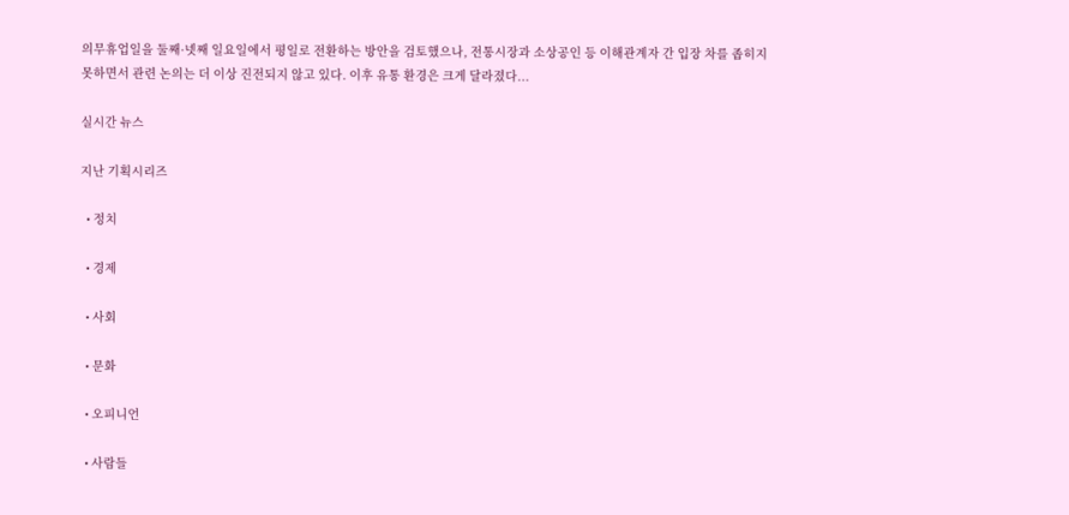의무휴업일을 둘째·넷째 일요일에서 평일로 전환하는 방안을 검토했으나, 전통시장과 소상공인 등 이해관계자 간 입장 차를 좁히지 못하면서 관련 논의는 더 이상 진전되지 않고 있다. 이후 유통 환경은 크게 달라졌다...

실시간 뉴스

지난 기획시리즈

  • 정치

  • 경제

  • 사회

  • 문화

  • 오피니언

  • 사람들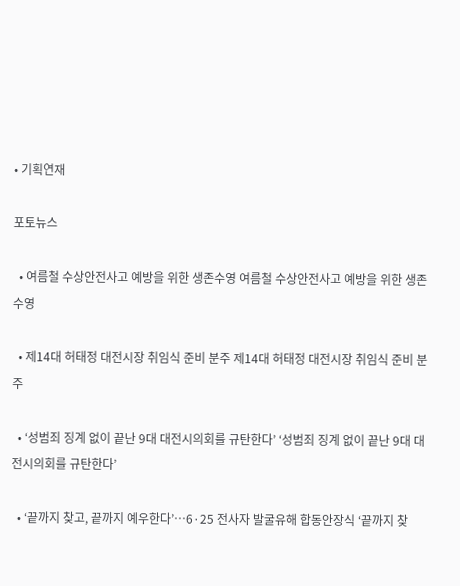• 기획연재

포토뉴스

  • 여름철 수상안전사고 예방을 위한 생존수영 여름철 수상안전사고 예방을 위한 생존수영

  • 제14대 허태정 대전시장 취임식 준비 분주 제14대 허태정 대전시장 취임식 준비 분주

  • ‘성범죄 징계 없이 끝난 9대 대전시의회를 규탄한다’ ‘성범죄 징계 없이 끝난 9대 대전시의회를 규탄한다’

  • ‘끝까지 찾고, 끝까지 예우한다’…6·25 전사자 발굴유해 합동안장식 ‘끝까지 찾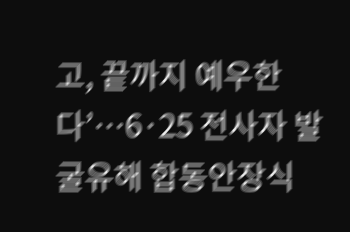고, 끝까지 예우한다’…6·25 전사자 발굴유해 합동안장식